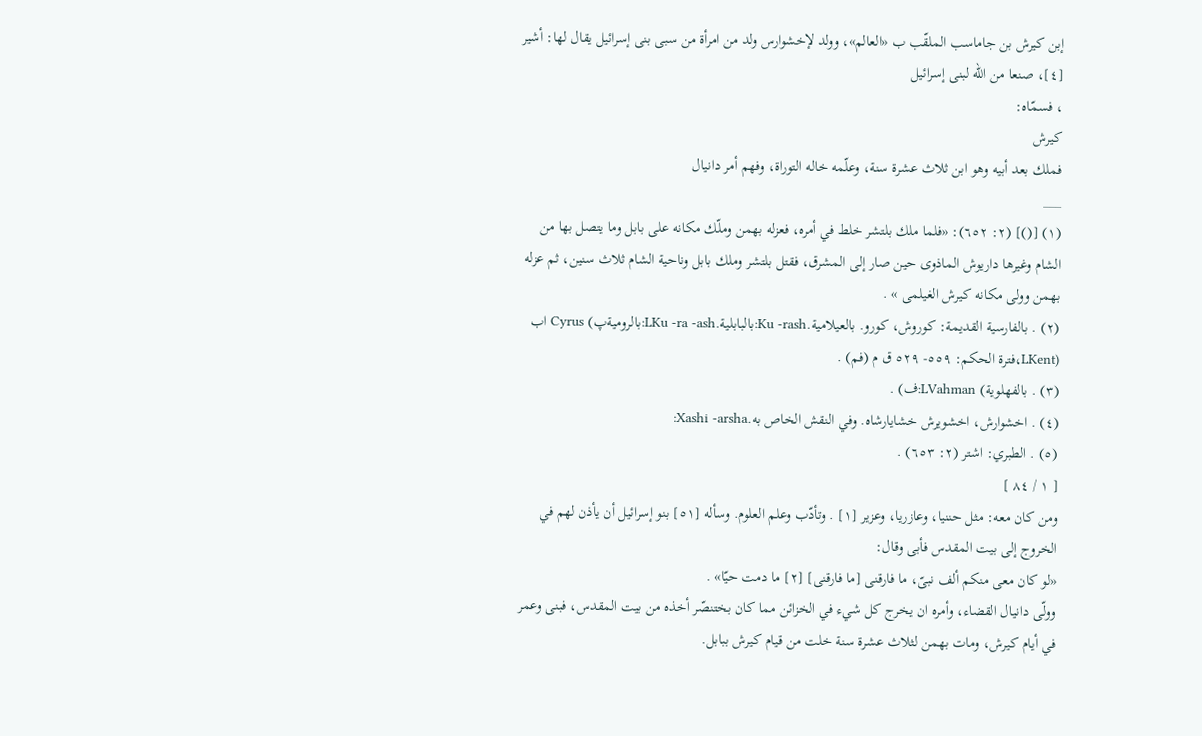إبن كيرش بن جاماسب الملقّب ب «العالم»، وولد لإخشوارس ولد من امرأة من سبى بنى إسرائيل يقال لها: أشير [٤]، صنعا من الله لبنى إسرائيل
، فسمّاه:
كيرش
فملك بعد أبيه وهو ابن ثلاث عشرة سنة، وعلّمه خاله التوراة، وفهم أمر دانيال
___
(١) [()] (٢: ٦٥٢): «فلما ملك بلتشر خلط في أمره، فعزله بهمن وملّك مكانه على بابل وما يتصل بها من الشام وغيرها داريوش الماذوى حين صار إلى المشرق، فقتل بلتشر وملك بابل وناحية الشام ثلاث سنين، ثم عزله بهمن وولى مكانه كيرش الغيلمى » .
(٢) . بالفارسية القديمة: كوروش، كورو. بالعيلامية.Ku -rash:بالبابلية.LKu -ra -ash:بالروميةپ) Cyrus اب (LKent،فترة الحكم: ٥٥٩- ٥٢٩ ق م (فم) .
(٣) . بالفهلوية) LVahman:ف) .
(٤) . اخشوارش، اخشويرش خشايارشاه. وفي النقش الخاص به.Xashi -arsha:
(٥) . الطبري: اشتر (٢: ٦٥٣) .
[ ١ / ٨٤ ]
ومن كان معه: مثل حننيا، وعازريا، وعزير [١] . وتأدّب وعلم العلوم. وسأله [٥١] بنو إسرائيل أن يأذن لهم في الخروج إلى بيت المقدس فأبى وقال:
«لو كان معى منكم ألف نبىّ، ما فارقنى [ما فارقنى] [٢] ما دمت حيّا» .
وولّى دانيال القضاء، وأمره ان يخرج كل شيء في الخزائن مما كان بختنصّر أخذه من بيت المقدس، فبنى وعمر في أيام كيرش، ومات بهمن لثلاث عشرة سنة خلت من قيام كيرش ببابل.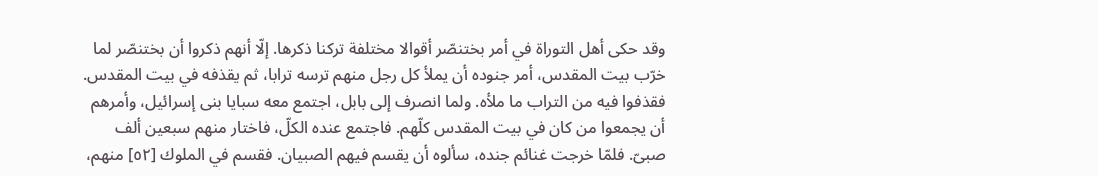وقد حكى أهل التوراة في أمر بختنصّر أقوالا مختلفة تركنا ذكرها. إلّا أنهم ذكروا أن بختنصّر لما خرّب بيت المقدس، أمر جنوده أن يملأ كل رجل منهم ترسه ترابا، ثم يقذفه في بيت المقدس. فقذفوا فيه من التراب ما ملأه. ولما انصرف إلى بابل، اجتمع معه سبايا بنى إسرائيل، وأمرهم أن يجمعوا من كان في بيت المقدس كلّهم. فاجتمع عنده الكلّ، فاختار منهم سبعين ألف صبىّ. فلمّا خرجت غنائم جنده، سألوه أن يقسم فيهم الصبيان. فقسم في الملوك [٥٢] منهم،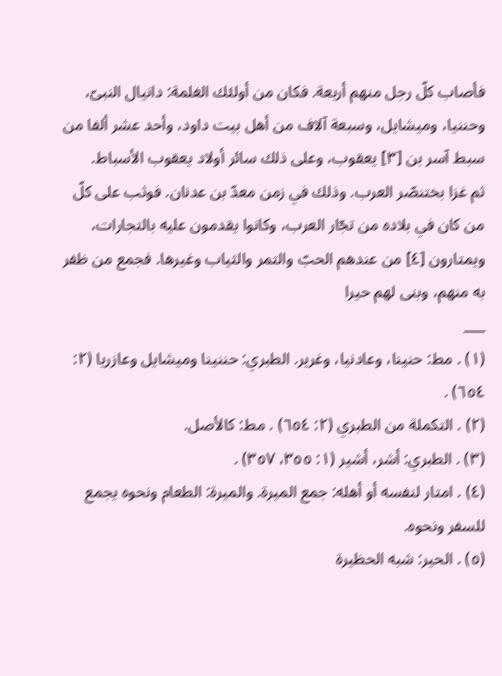فأصاب كلّ رجل منهم أربعة. فكان من أولئك الغلمة: دانيال النبىّ، وحننيا، وميشايل، وسبعة آلاف من أهل بيت داود، وأحد عشر ألفا من سبط آسر بن [٣] يعقوب، وعلى ذلك سائر أولاد يعقوب الأسباط.
ثم غزا بختنصّر العرب. وذلك في زمن معدّ بن عدنان. فوثب على كلّ من كان في بلاده من تجّار العرب، وكانوا يقدمون عليه بالتجارات، ويمتارون [٤] من عندهم الحبّ والتمر والثياب وغيرها. فجمع من ظفر به منهم، وبنى لهم حيرا
___
(١) . مط: حنينا، وعادنيا، وغرير. الطبري: حننينا وميشايل وعازريا (٢: ٦٥٤) .
(٢) . التكملة من الطبري (٢: ٦٥٤) . مط: كالأصل.
(٣) . الطبري: أشر، أشير (١: ٣٥٥، ٣٥٧) .
(٤) . امتار لنفسه أو أهله: جمع الميرة. والميرة: الطعام ونحوه يجمع للسفر ونحوه.
(٥) . الحير: شبه الحظيرة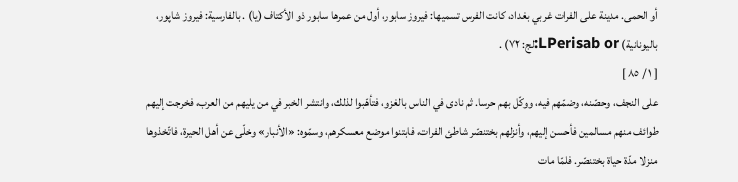أو الحمى. مدينة على الفرات غربي بغداد، كانت الفرس تسميها: فيروز سابور، أول من عمرها سابور ذو الأكتاف (يا) . بالفارسية: فيروز شاپور، باليونانية) LPerisab or:لج: ٧٢) .
[ ١ / ٨٥ ]
على النجف، وحصّنه، وضمّهم فيه، ووكّل بهم حرسا. ثم نادى في الناس بالغزو، فتأهّبوا لذلك، وانتشر الخبر في من يليهم من العرب، فخرجت إليهم طوائف منهم مسالمين فأحسن إليهم، وأنزلهم بختنصّر شاطئ الفرات، فابتنوا موضع معسكرهم، وسمّوه: «الأنبار» وخلّى عن أهل الحيرة، فاتّخذوها منزلا مدّة حياة بختنصّر. فلمّا مات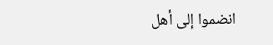انضموا إلى أهل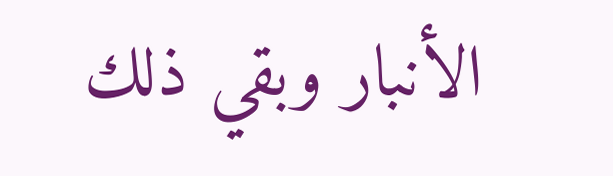الأنبار وبقي ذلك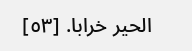الحير خرابا. [٥٣]